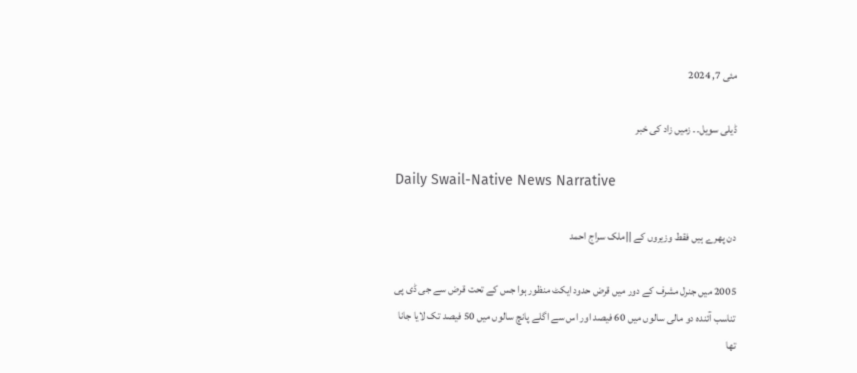مئی 7, 2024

ڈیلی سویل۔۔ زمیں زاد کی خبر

Daily Swail-Native News Narrative

دن پھرے ہیں فقط وزیروں کے ||ملک سراج احمد

2005 میں جنرل مشرف کے دور میں قرض حدود ایکٹ منظور ہوا جس کے تحت قرض سے جی ڈی پی تناسب آئندہ دو مالی سالوں میں 60 فیصد اور اس سے اگلے پانچ سالوں میں 50 فیصد تک لایا جانا تھا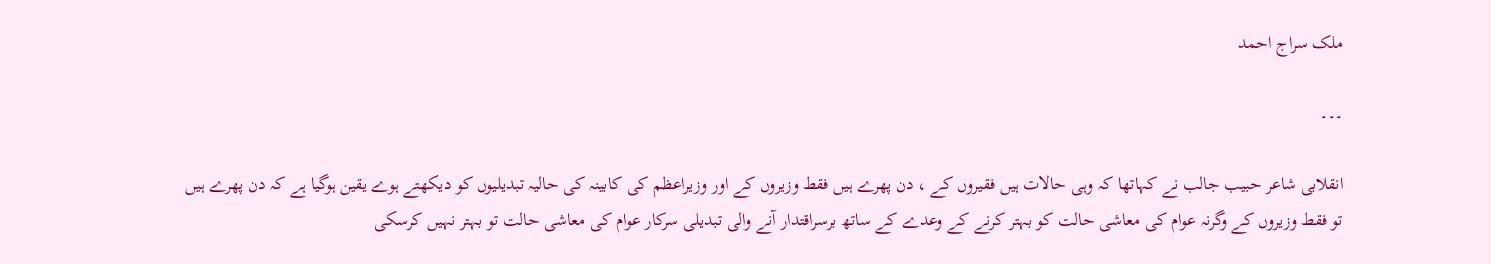ملک سراج احمد

۔۔۔

انقلابی شاعر حبیب جالب نے کہاتھا کہ وہی حالات ہیں فقیروں کے ، دن پھرے ہیں فقط وزیروں کے اور وزیراعظم کی کابینہ کی حالیہ تبدیلیوں کو دیکھتے ہوے یقین ہوگیا ہے کہ دن پھرے ہیں تو فقط وزیروں کے وگرنہ عوام کی معاشی حالت کو بہتر کرنے کے وعدے کے ساتھ برسراقتدار آنے والی تبدیلی سرکار عوام کی معاشی حالت تو بہتر نہیں کرسکی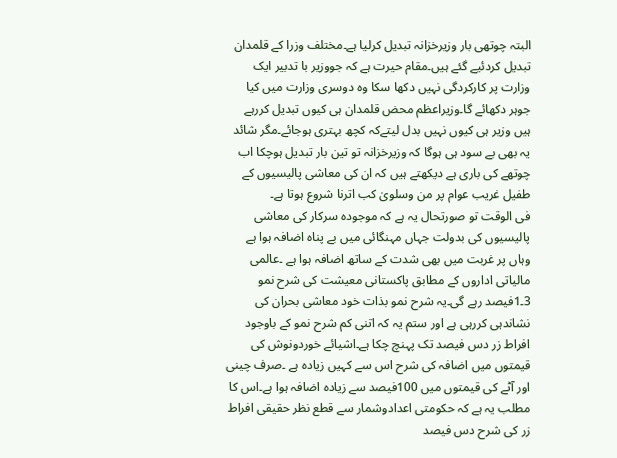البتہ چوتھی بار وزیرخزانہ تبدیل کرلیا ہے۔مختلف وزرا کے قلمدان تبدیل کردئیے گئے ہیں۔مقام حیرت ہے کہ جووزیر با تدبیر ایک وزارت پر کارکردگی نہیں دکھا سکا وہ دوسری وزارت میں کیا جوہر دکھائے گا۔وزیراعظم محض قلمدان ہی کیوں تبدیل کررہے ہیں وزیر ہی کیوں نہیں بدل لیتےکہ کچھ بہتری ہوجائے۔مگر شائد یہ بھی بے سود ہی ہوگا کہ وزیرخزانہ تو تین بار تبدیل ہوچکا اب چوتھے کی باری ہے دیکھتے ہیں کہ ان کی معاشی پالیسیوں کے طفیل غریب عوام پر من وسلویٰ کب اترنا شروع ہوتا ہے۔
فی الوقت تو صورتحال یہ ہے کہ موجودہ سرکار کی معاشی پالیسیوں کی بدولت جہاں مہنگائی میں بے پناہ اضافہ ہوا ہے وہاں پر غربت میں بھی شدت کے ساتھ اضافہ ہوا ہے ۔عالمی مالیاتی اداروں کے مطابق پاکستانی معیشت کی شرح نمو 3۔1فیصد رہے گی۔یہ شرح نمو بذات خود معاشی بحران کی نشاندہی کررہی ہے اور ستم یہ کہ اتنی کم شرح نمو کے باوجود افراط زر دس فیصد تک پہنچ چکا ہے۔اشیائے خوردونوش کی قیمتوں میں اضافہ کی شرح اس سے کہیں زیادہ ہے ۔صرف چینی اور آٹے کی قیمتوں میں 100فیصد سے زیادہ اضافہ ہوا ہے۔اس کا مطلب یہ ہے کہ حکومتی اعدادوشمار سے قطع نظر حقیقی افراط زر کی شرح دس فیصد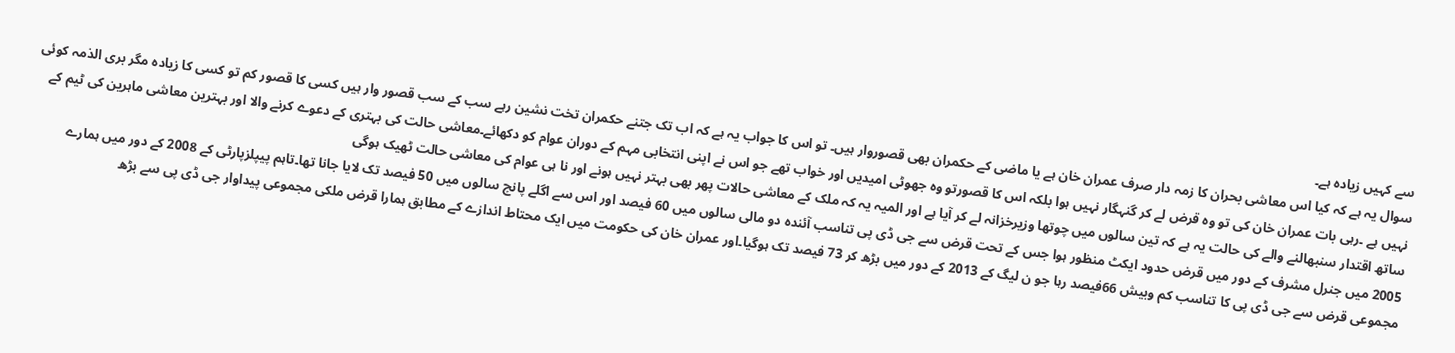سے کہیں زیادہ ہے۔
سوال یہ ہے کہ کیا اس معاشی بحران کا زمہ دار صرف عمران خان ہے یا ماضی کے حکمران بھی قصوروار ہیں۔ تو اس کا جواب یہ ہے کہ اب تک جتنے حکمران تخت نشین رہے سب کے سب قصور وار ہیں کسی کا قصور کم تو کسی کا زیادہ مگر بری الذمہ کوئی نہیں ہے ۔رہی بات عمران خان کی تو وہ قرض لے کر گنہگار نہیں ہوا بلکہ اس کا قصورتو وہ جھوٹی امیدیں اور خواب تھے جو اس نے اپنی انتخابی مہم کے دوران عوام کو دکھائے۔معاشی حالت کی بہتری کے دعوے کرنے والا اور بہترین معاشی ماہرین کی ٹیم کے ساتھ اقتدار سنبھالنے والے کی حالت یہ ہے کہ تین سالوں میں چوتھا وزیرخزانہ لے کر آیا ہے اور المیہ یہ کہ ملک کے معاشی حالات پھر بھی بہتر نہیں ہونے اور نا ہی عوام کی معاشی حالت ٹھیک ہوگی
2005 میں جنرل مشرف کے دور میں قرض حدود ایکٹ منظور ہوا جس کے تحت قرض سے جی ڈی پی تناسب آئندہ دو مالی سالوں میں 60 فیصد اور اس سے اگلے پانچ سالوں میں 50 فیصد تک لایا جانا تھا۔تاہم پیپلزپارٹی کے 2008 کے دور میں ہمارے مجموعی قرض سے جی ڈی پی کا تناسب کم وبیش 66فیصد رہا جو ن لیگ کے 2013 کے دور میں بڑھ کر 73 فیصد تک ہوگیا۔اور عمران خان کی حکومت میں ایک محتاط اندازے کے مطابق ہمارا قرض ملکی مجموعی پیداوار جی ڈی پی سے بڑھ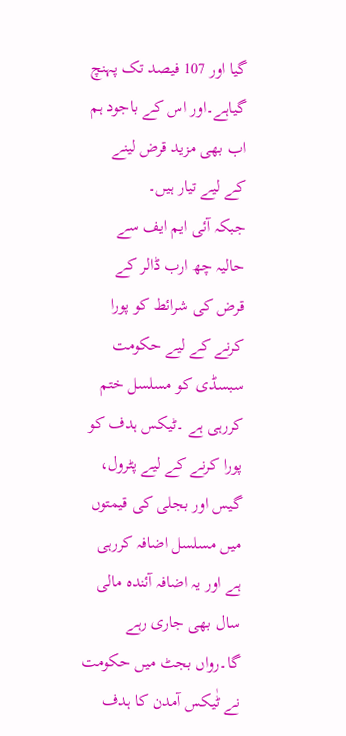گیا اور 107 فیصد تک پہنچ گیاہے۔اور اس کے باجود ہم اب بھی مزید قرض لینے کے لیے تیار ہیں۔
جبکہ آئی ایم ایف سے حالیہ چھ ارب ڈالر کے قرض کی شرائط کو پورا کرنے کے لیے حکومت سبسڈی کو مسلسل ختم کررہی ہے ۔ٹیکس ہدف کو پورا کرنے کے لیے پٹرول، گیس اور بجلی کی قیمتوں میں مسلسل اضافہ کررہی ہے اور یہ اضافہ آئندہ مالی سال بھی جاری رہے گا۔رواں بجٹ میں حکومت نے ٹٰیکس آمدن کا ہدف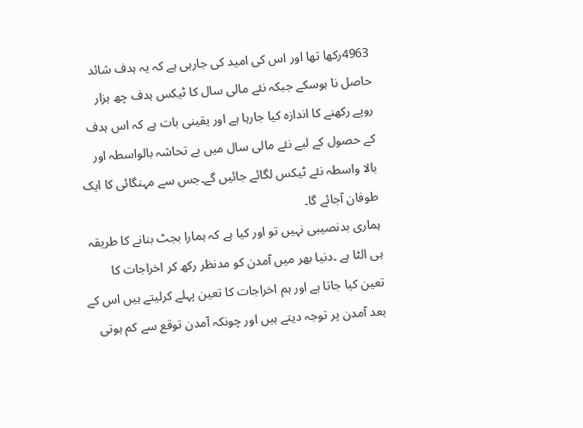4963رکھا تھا اور اس کی امید کی جارہی ہے کہ یہ ہدف شائد حاصل نا ہوسکے جبکہ نئے مالی سال کا ٹیکس ہدف چھ ہزار روپے رکھنے کا اندازہ کیا جارہا ہے اور یقینی بات ہے کہ اس ہدف کے حصول کے لیے نئے مالی سال میں بے تحاشہ بالواسطہ اور بالا واسطہ نئے ٹیکس لگائے جائیں گے۔جس سے مہنگائی کا ایک طوفان آجائے گا۔
ہماری بدنصیبی نہیں تو اور کیا ہے کہ ہمارا بجٹ بنانے کا طریقہ ہی الٹا ہے ۔دنیا بھر میں آمدن کو مدنظر رکھ کر اخراجات کا تعین کیا جاتا ہے اور ہم اخراجات کا تعین پہلے کرلیتے ہیں اس کے بعد آمدن پر توجہ دیتے ہیں اور چونکہ آمدن توقع سے کم ہوتی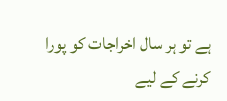ہے تو ہر سال اخراجات کو پورا کرنے کے لیے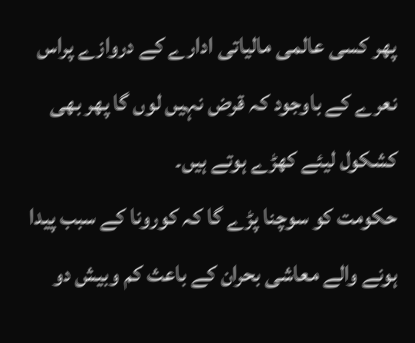پھر کسی عالمی مالیاتی ادارے کے دروازے پراس نعرے کے باوجود کہ قرض نہیں لوں گا پھر بھی کشکول لیئے کھڑے ہوتے ہیں۔
حکومت کو سوچنا پڑے گا کہ کورونا کے سبب پیدا ہونے والے معاشی بحران کے باعث کم وبیش دو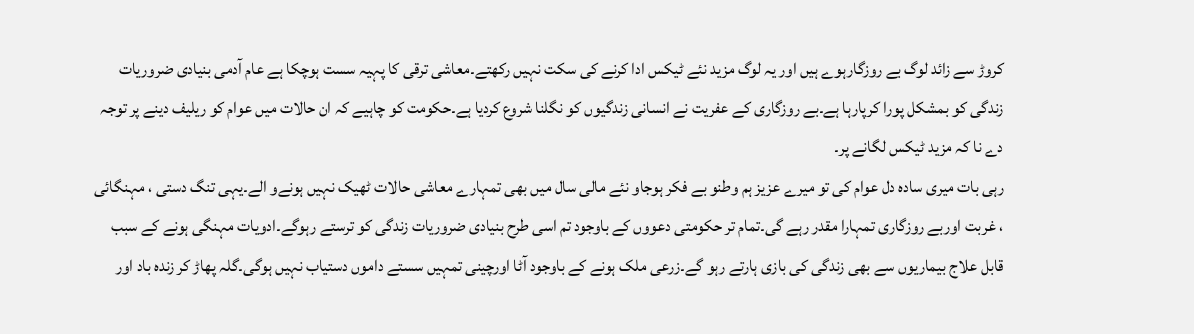کروڑ سے زائد لوگ بے روزگارہوے ہیں اور یہ لوگ مزید نئے ٹیکس ادا کرنے کی سکت نہیں رکھتے۔معاشی ترقی کا پہیہ سست ہوچکا ہے عام آدمی بنیادی ضروریات زندگی کو بمشکل پورا کرپارہا ہے۔بے روزگاری کے عفریت نے انسانی زندگیوں کو نگلنا شروع کردیا ہے۔حکومت کو چاہیے کہ ان حالات میں عوام کو ریلیف دینے پر توجہ دے نا کہ مزید ٹیکس لگانے پر۔
رہی بات میری سادہ دل عوام کی تو میرے عزیز ہم وطنو بے فکر ہوجاو نئے مالی سال میں بھی تمہارے معاشی حالات ٹھیک نہیں ہونےو الے۔یہی تنگ دستی ، مہنگائی ، غربت اوربے روزگاری تمہارا مقدر رہے گی۔تمام تر حکومتی دعووں کے باوجود تم اسی طرح بنیادی ضروریات زندگی کو ترستے رہوگے۔ادویات مہنگی ہونے کے سبب قابل علاج بیماریوں سے بھی زندگی کی بازی ہارتے رہو گے۔زرعی ملک ہونے کے باوجود آٹا اورچینی تمہیں سستے داموں دستیاب نہیں ہوگی۔گلہ پھاڑ کر زندہ باد اور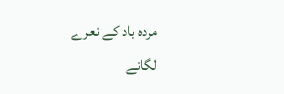مردہ باد کے نعرے لگانے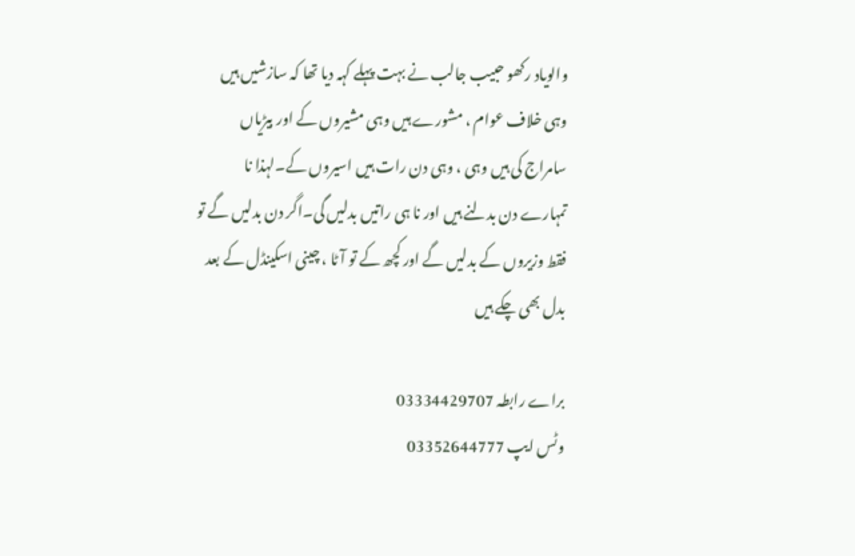والویاد رکھو حبیب جالب نے بہت پہلے کہہ دیا تھا کہ سازشیں ہیں وہی خلاف عوام ، مشورے ہیں وہی مشیروں کے اور بیڑیاں سامراج کی ہیں وہی ، وہی دن رات ہیں اسیروں کے۔لہذا نا تمہارے دن بدلنے ہیں اور نا ہی راتیں بدلیں گی۔اگر دن بدلیں گے تو فقط وزیروں کے بدلیں گے اور کچھ کے تو آٹا ، چینی اسکینڈل کے بعد بدل بھی چکے ہیں

براے رابطہ 03334429707
وٹس ایپ 03352644777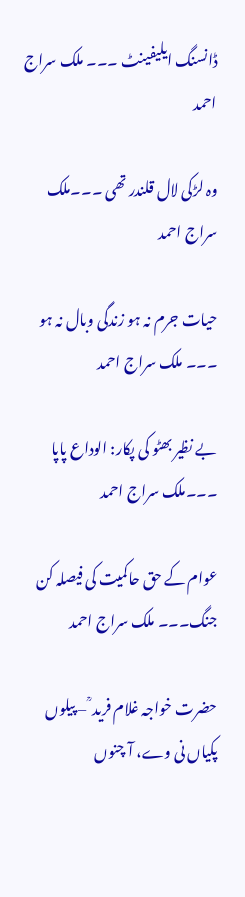ڈانسنگ ایلیفینٹ ۔۔۔ ملک سراج احمد

وہ لڑکی لال قلندر تھی ۔۔۔ملک سراج احمد

حیات جرم نہ ہو زندگی وبال نہ ہو ۔۔۔ ملک سراج احمد

بے نظیر بھٹو کی پکار: الوداع پاپا ۔۔۔ملک سراج احمد

عوام کے حق حاکمیت کی فیصلہ کن جنگ۔۔۔ ملک سراج احمد

حضرت خواجہ غلام فرید ؒ – پیلوں پکیاں نی وے، آ چنوں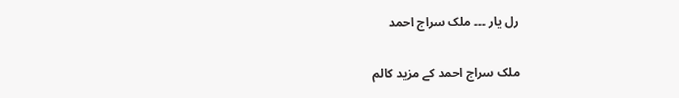رل یار ۔۔۔ ملک سراج احمد

ملک سراج احمد کے مزید کالم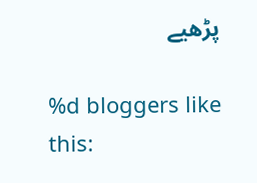پڑھیے

%d bloggers like this: